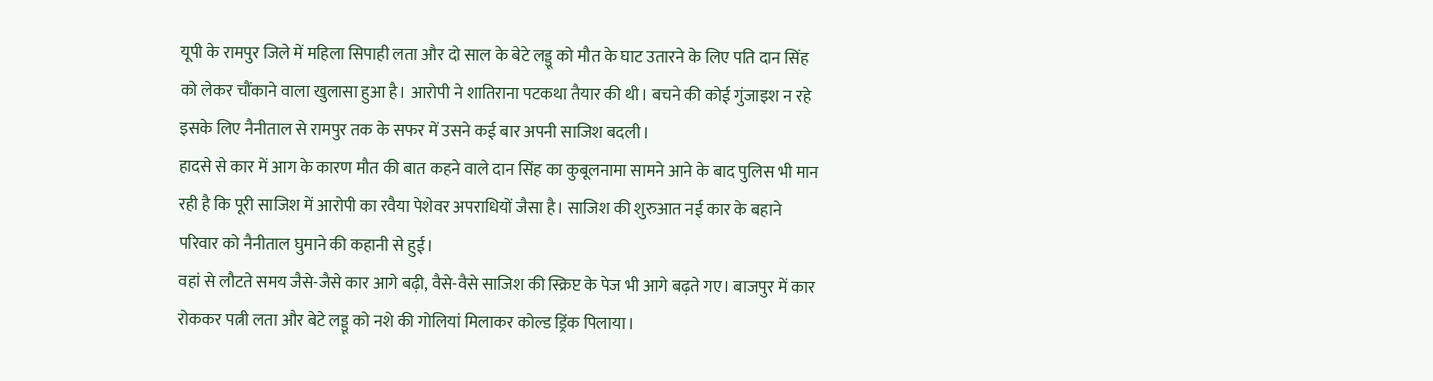यूपी के रामपुर जिले में महिला सिपाही लता और दो साल के बेटे लड्डू को मौत के घाट उतारने के लिए पति दान सिंह को लेकर चौंकाने वाला खुलासा हुआ है। आरोपी ने शातिराना पटकथा तैयार की थी। बचने की कोई गुंजाइश न रहे इसके लिए नैनीताल से रामपुर तक के सफर में उसने कई बार अपनी साजिश बदली।
हादसे से कार में आग के कारण मौत की बात कहने वाले दान सिंह का कुबूलनामा सामने आने के बाद पुलिस भी मान रही है कि पूरी साजिश में आरोपी का रवैया पेशेवर अपराधियों जैसा है। साजिश की शुरुआत नई कार के बहाने परिवार को नैनीताल घुमाने की कहानी से हुई।
वहां से लौटते समय जैसे-जैसे कार आगे बढ़ी, वैसे-वैसे साजिश की स्क्रिप्ट के पेज भी आगे बढ़ते गए। बाजपुर में कार रोककर पत्नी लता और बेटे लड्डू को नशे की गोलियां मिलाकर कोल्ड ड्रिंक पिलाया।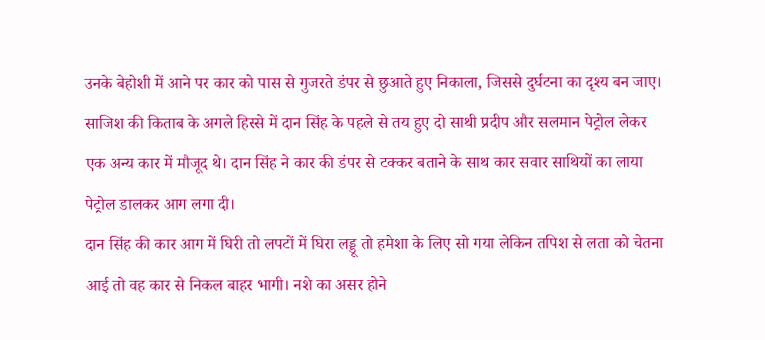उनके बेहोशी में आने पर कार को पास से गुजरते डंपर से छुआते हुए निकाला, जिससे दुर्घटना का दृश्य बन जाए।
साजिश की किताब के अगले हिस्से में दान सिंह के पहले से तय हुए दो साथी प्रदीप और सलमान पेट्रोल लेकर एक अन्य कार में मौजूद थे। दान सिंह ने कार की डंपर से टक्कर बताने के साथ कार सवार साथियों का लाया पेट्रोल डालकर आग लगा दी।
दान सिंह की कार आग में घिरी तो लपटों में घिरा लड्डू तो हमेशा के लिए सो गया लेकिन तपिश से लता को चेतना आई तो वह कार से निकल बाहर भागी। नशे का असर होने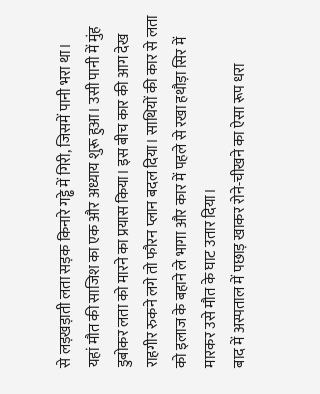से लड़खड़ाती लता सड़क किनारे गड्ढे में गिरी, जिसमें पानी भरा था।
यहां मौत की साजिश का एक और अध्याय शुरू हुआ। उसी पानी में मुंह डुबोकर लता को मारने का प्रयास किया। इस बीच कार की आग देख राहगीर रुकने लगे तो फौरन प्लान बदल दिया। साथियों की कार से लता को इलाज के बहाने ले भागा और कार में पहले से रखा हथौड़ा सिर में मारकर उसे मौत के घाट उतार दिया।
बाद में अस्पताल में पछाड़ खाकर रोने-चीखने का ऐसा रूप धरा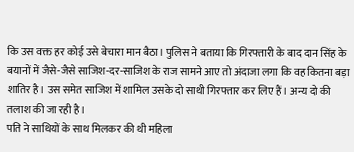कि उस वक्त हर कोई उसे बेचारा मान बैठा। पुलिस ने बताया कि गिरफ्तारी के बाद दान सिंह के बयानों में जैसे-जैसे साजिश-दर-साजिश के राज सामने आए तो अंदाजा लगा कि वह कितना बड़ा शातिर है। उस समेत साजिश में शामिल उसके दो साथी गिरफ्तार कर लिए हैं। अन्य दो की तलाश की जा रही है।
पति ने साथियों के साथ मिलकर की थी महिला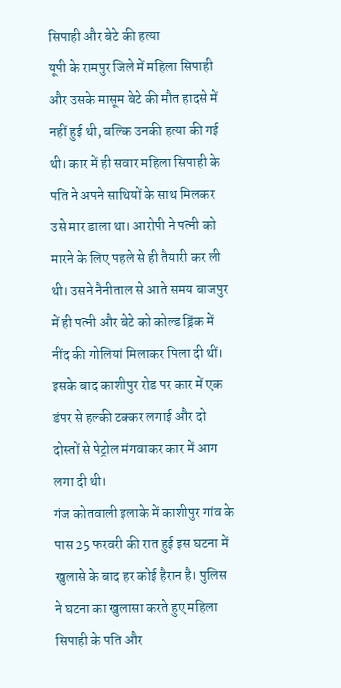सिपाही और बेटे की हत्या
यूपी के रामपुर जिले में महिला सिपाही और उसके मासूम बेटे की मौत हादसे में नहीं हुई थी, बल्कि उनकी हत्या की गई थी। कार में ही सवार महिला सिपाही के पति ने अपने साथियों के साथ मिलकर उसे मार डाला था। आरोपी ने पत्नी को मारने के लिए पहले से ही तैयारी कर ली थी। उसने नैनीताल से आते समय बाजपुर में ही पत्नी और बेटे को कोल्ड ड्रिंक में नींद की गोलियां मिलाकर पिला दी थीं। इसके बाद काशीपुर रोड पर कार में एक डंपर से हल्की टक्कर लगाई और दो दोस्तों से पेट्रोल मंगवाकर कार में आग लगा दी थी।
गंज कोतवाली इलाके में काशीपुर गांव के पास 25 फरवरी की रात हुई इस घटना में खुलासे के बाद हर कोई हैरान है। पुलिस ने घटना का खुलासा करते हुए महिला सिपाही के पति और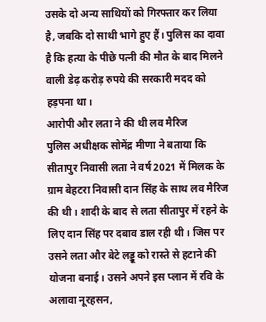उसके दो अन्य साथियों को गिरफ्तार कर लिया है, जबकि दो साथी भागे हुए हैं। पुलिस का दावा है कि हत्या के पीछे पत्नी की मौत के बाद मिलने वाली डेढ़ करोड़ रुपये की सरकारी मदद को हड़पना था।
आरोपी और लता ने की थी लव मैरिज
पुलिस अधीक्षक सोमेंद्र मीणा ने बताया कि सीतापुर निवासी लता ने वर्ष 2021 में मिलक के ग्राम बेहटरा निवासी दान सिंह के साथ लव मैरिज की थी। शादी के बाद से लता सीतापुर में रहने के लिए दान सिंह पर दबाव डाल रही थी। जिस पर उसने लता और बेटे लड्डू को रास्ते से हटाने की योजना बनाई। उसने अपने इस प्लान में रवि के अलावा नूरहसन,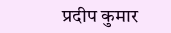प्रदीप कुमार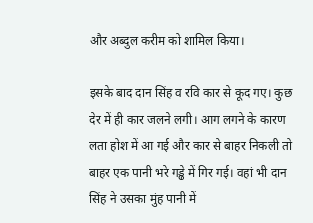और अब्दुल करीम को शामिल किया।

इसके बाद दान सिंह व रवि कार से कूद गए। कुछ देर में ही कार जलने लगी। आग लगने के कारण लता होश में आ गई और कार से बाहर निकली तो बाहर एक पानी भरे गड्ढे में गिर गई। वहां भी दान सिंह ने उसका मुंह पानी में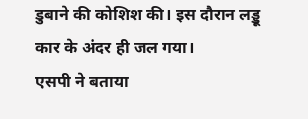डुबाने की कोशिश की। इस दौरान लड्डू कार के अंदर ही जल गया।
एसपी ने बताया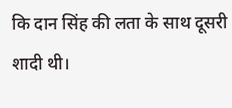कि दान सिंह की लता के साथ दूसरी शादी थी।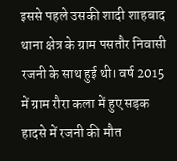इससे पहले उसकी शादी शाहबाद थाना क्षेत्र के ग्राम पसतौर निवासी रजनी के साथ हुई थी। वर्ष 2015 में ग्राम रौरा कला में हुए सड़क हादसे में रजनी की मौत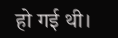हो गई थी।